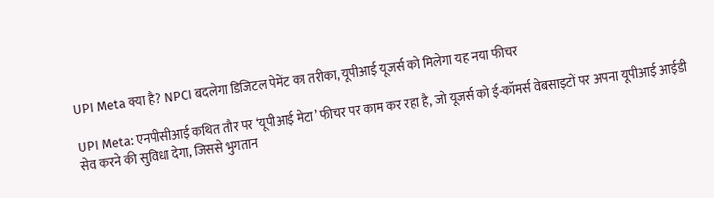UPI Meta क्या है? NPCI बदलेगा डिजिटल पेमेंट का तरीका, यूपीआई यूजर्स को मिलेगा यह नया फीचर

UPI Meta: एनपीसीआई कथित तौर पर ‘यूपीआई मेटा’ फीचर पर काम कर रहा है, जो यूजर्स को ई-कॉमर्स वेबसाइटों पर अपना यूपीआई आईडी सेव करने की सुविधा देगा, जिससे भुगतान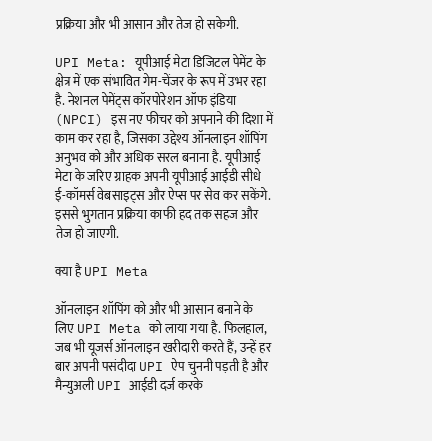प्रक्रिया और भी आसान और तेज हो सकेगी.

UPI Meta: यूपीआई मेटा डिजिटल पेमेंट के क्षेत्र में एक संभावित गेम-चेंजर के रूप में उभर रहा है. नेशनल पेमेंट्स कॉरपोरेशन ऑफ इंडिया (NPCI) इस नए फीचर को अपनाने की दिशा में काम कर रहा है, जिसका उद्देश्य ऑनलाइन शॉपिंग अनुभव को और अधिक सरल बनाना है. यूपीआई मेटा के जरिए ग्राहक अपनी यूपीआई आईडी सीधे ई-कॉमर्स वेबसाइट्स और ऐप्स पर सेव कर सकेंगे. इससे भुगतान प्रक्रिया काफी हद तक सहज और तेज हो जाएगी.

क्या है UPI Meta

ऑनलाइन शॉपिंग को और भी आसान बनाने के लिए UPI Meta को लाया गया है. फिलहाल, जब भी यूजर्स ऑनलाइन खरीदारी करते हैं, उन्हें हर बार अपनी पसंदीदा UPI ऐप चुननी पड़ती है और मैन्युअली UPI आईडी दर्ज करके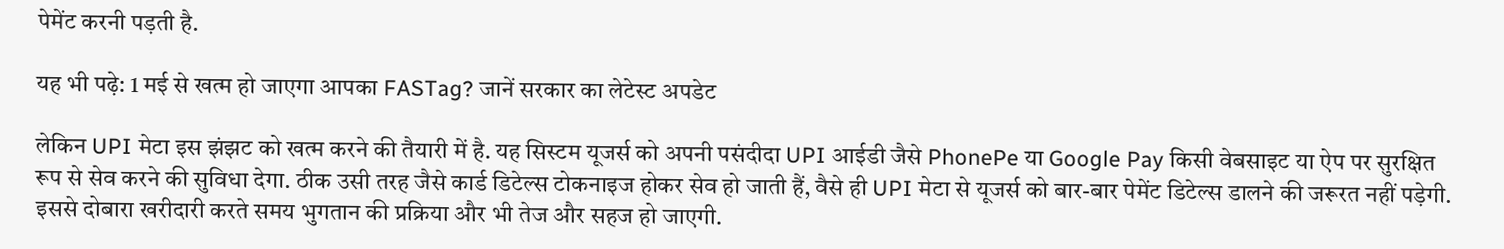पेमेंट करनी पड़ती है.

यह भी पढ़े: 1 मई से खत्म हो जाएगा आपका FASTag? जानें सरकार का लेटेस्ट अपडेट

लेकिन UPI मेटा इस झंझट को खत्म करने की तैयारी में है. यह सिस्टम यूजर्स को अपनी पसंदीदा UPI आईडी जैसे PhonePe या Google Pay किसी वेबसाइट या ऐप पर सुरक्षित रूप से सेव करने की सुविधा देगा. ठीक उसी तरह जैसे कार्ड डिटेल्स टोकनाइज होकर सेव हो जाती हैं, वैसे ही UPI मेटा से यूजर्स को बार-बार पेमेंट डिटेल्स डालने की जरूरत नहीं पड़ेगी. इससे दोबारा खरीदारी करते समय भुगतान की प्रक्रिया और भी तेज और सहज हो जाएगी.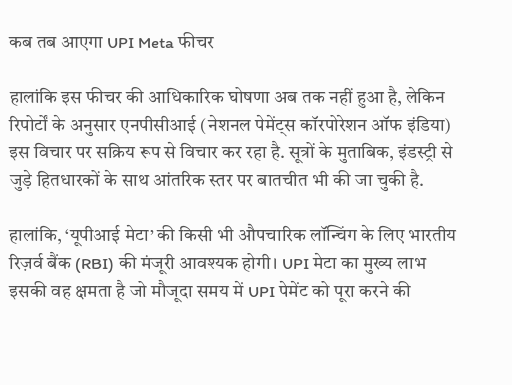कब तब आएगा UPI Meta फीचर

हालांकि इस फीचर की आधिकारिक घोषणा अब तक नहीं हुआ है, लेकिन रिपोर्टों के अनुसार एनपीसीआई (नेशनल पेमेंट्स कॉरपोरेशन ऑफ इंडिया) इस विचार पर सक्रिय रूप से विचार कर रहा है. सूत्रों के मुताबिक, इंडस्ट्री से जुड़े हितधारकों के साथ आंतरिक स्तर पर बातचीत भी की जा चुकी है.

हालांकि, ‘यूपीआई मेटा’ की किसी भी औपचारिक लॉन्चिंग के लिए भारतीय रिज़र्व बैंक (RBI) की मंजूरी आवश्यक होगी। UPI मेटा का मुख्य लाभ इसकी वह क्षमता है जो मौजूदा समय में UPI पेमेंट को पूरा करने की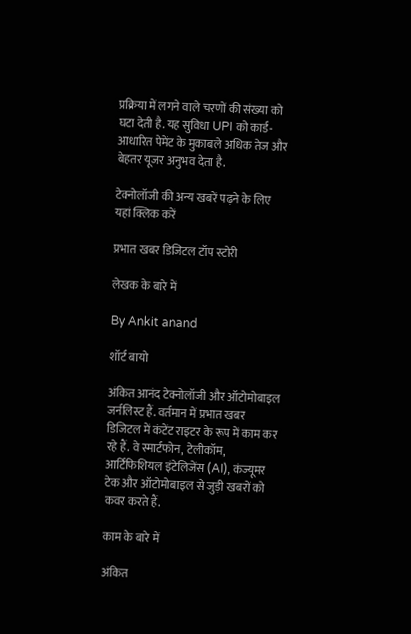प्रक्रिया में लगने वाले चरणों की संख्या को घटा देती है. यह सुविधा UPI को कार्ड-आधारित पेमेंट के मुकाबले अधिक तेज और बेहतर यूजर अनुभव देता है.

टेक्नोलॉजी की अन्य खबरें पढ़ने के लिए यहां क्लिक करें

प्रभात खबर डिजिटल टॉप स्टोरी

लेखक के बारे में

By Ankit anand

शॉर्ट बायो

अंकित आनंद टेक्नोलॉजी और ऑटोमोबाइल जर्नलिस्ट हैं. वर्तमान में प्रभात खबर डिजिटल में कंटेंट राइटर के रूप में काम कर रहे हैं. वे स्मार्टफोन, टेलीकॉम, आर्टिफिशियल इंटेलिजेंस (AI), कंज्यूमर टेक और ऑटोमोबाइल से जुड़ी खबरों को कवर करते हैं.

काम के बारे में

अंकित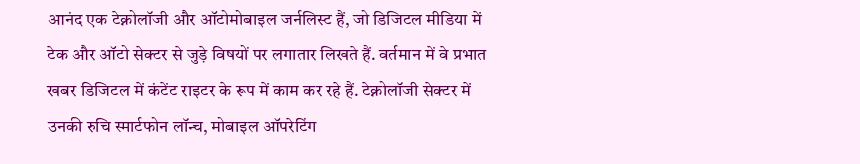आनंद एक टेक्नोलॉजी और ऑटोमोबाइल जर्नलिस्ट हैं, जो डिजिटल मीडिया में टेक और ऑटो सेक्टर से जुड़े विषयों पर लगातार लिखते हैं. वर्तमान में वे प्रभात खबर डिजिटल में कंटेंट राइटर के रूप में काम कर रहे हैं. टेक्नोलॉजी सेक्टर में उनकी रुचि स्मार्टफोन लॉन्च, मोबाइल ऑपरेटिंग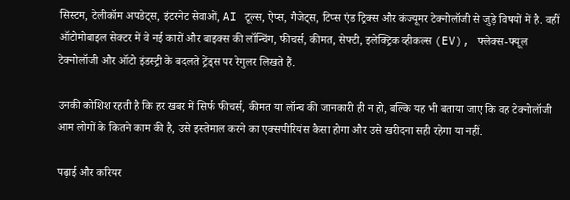सिस्टम, टेलीकॉम अपडेट्स, इंटरनेट सेवाओं, AI टूल्स, ऐप्स, गैजेट्स, टिप्स एंड ट्रिक्स और कंज्यूमर टेक्नोलॉजी से जुड़े विषयों में है. वहीं ऑटोमोबाइल सेक्टर में वे नई कारों और बाइक्स की लॉन्चिंग, फीचर्स, कीमत, सेफ्टी, इलेक्ट्रिक व्हीकल्स (EV), फ्लेक्स-फ्यूल टेक्नोलॉजी और ऑटो इंडस्ट्री के बदलते ट्रेंड्स पर रेगुलर लिखते हैं.

उनकी कोशिश रहती है कि हर खबर में सिर्फ फीचर्स, कीमत या लॉन्च की जानकारी ही न हो, बल्कि यह भी बताया जाए कि वह टेक्नोलॉजी आम लोगों के कितने काम की है, उसे इस्तेमाल करने का एक्सपीरियंस कैसा होगा और उसे खरीदना सही रहेगा या नहीं.

पढ़ाई और करियर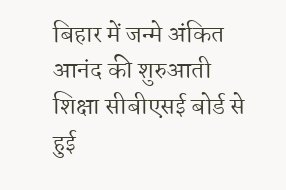बिहार में जन्मे अंकित आनंद की शुरुआती शिक्षा सीबीएसई बोर्ड से हुई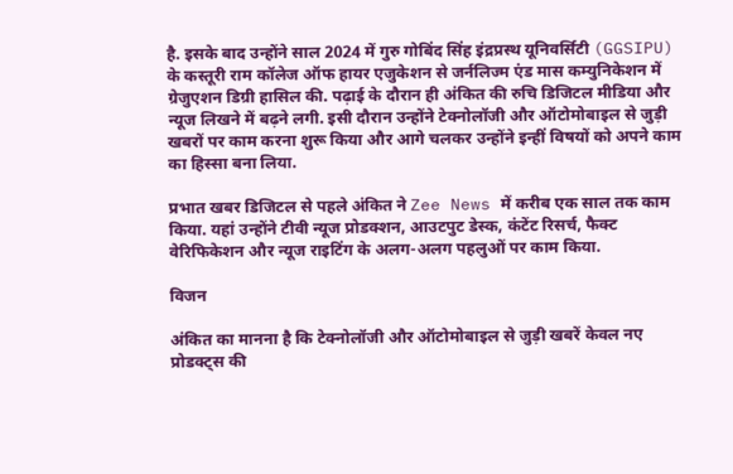है. इसके बाद उन्होंने साल 2024 में गुरु गोबिंद सिंह इंद्रप्रस्थ यूनिवर्सिटी (GGSIPU) के कस्तूरी राम कॉलेज ऑफ हायर एजुकेशन से जर्नलिज्म एंड मास कम्युनिकेशन में ग्रेजुएशन डिग्री हासिल की. पढ़ाई के दौरान ही अंकित की रुचि डिजिटल मीडिया और न्यूज लिखने में बढ़ने लगी. इसी दौरान उन्होंने टेक्नोलॉजी और ऑटोमोबाइल से जुड़ी खबरों पर काम करना शुरू किया और आगे चलकर उन्होंने इन्हीं विषयों को अपने काम का हिस्सा बना लिया.

प्रभात खबर डिजिटल से पहले अंकित ने Zee News में करीब एक साल तक काम किया. यहां उन्होंने टीवी न्यूज प्रोडक्शन, आउटपुट डेस्क, कंटेंट रिसर्च, फैक्ट वेरिफिकेशन और न्यूज राइटिंग के अलग-अलग पहलुओं पर काम किया.

विजन

अंकित का मानना है कि टेक्नोलॉजी और ऑटोमोबाइल से जुड़ी खबरें केवल नए प्रोडक्ट्स की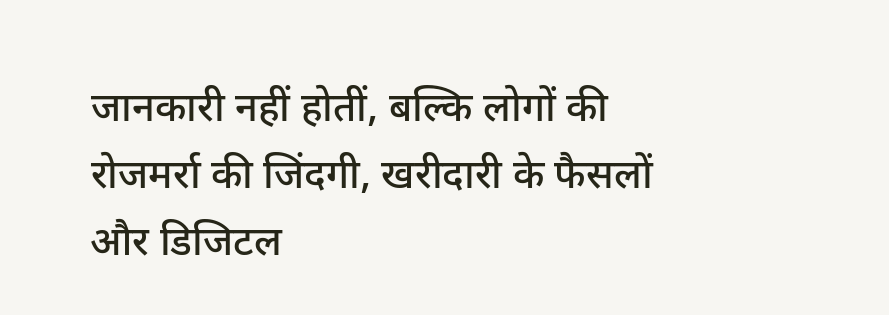जानकारी नहीं होतीं, बल्कि लोगों की रोजमर्रा की जिंदगी, खरीदारी के फैसलों और डिजिटल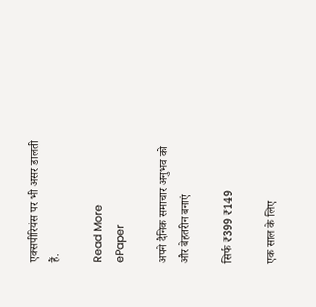एक्सपीरियंस पर भी असर डालती हैं.

Read More
ePaper

अपने दैनिक समाचार अनुभव को और बेहतरीन बनाएं

सिर्फ ₹399 ₹149

एक साल के लिए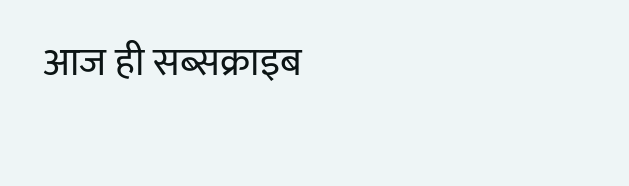आज ही सब्सक्राइब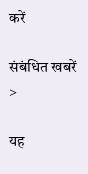करें

संबंधित खबरें >

यह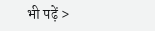भी पढ़ें >